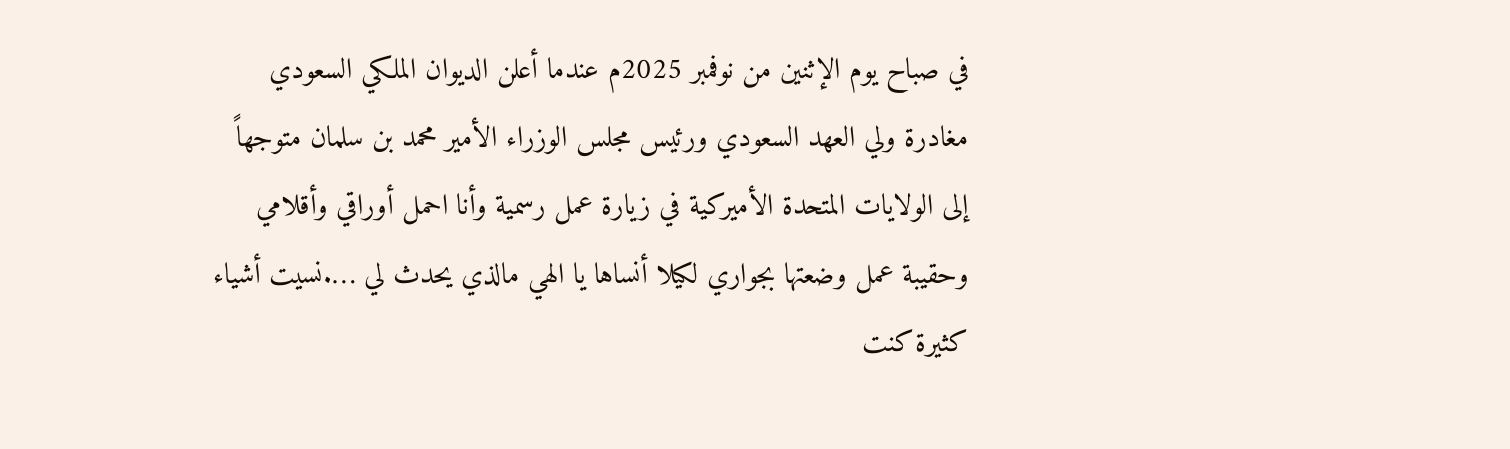في صباح يوم الإثنين من نوفمبر 2025م عندما أعلن الديوان الملكي السعودي مغادرة ولي العهد السعودي ورئيس مجلس الوزراء الأمير محمد بن سلمان متوجهاً إلى الولايات المتحدة الأميركية في زيارة عمل رسمية وأنا احمل أوراقي وأقلامي وحقيبة عمل وضعتها بجواري لكيلا أنساها يا الهي مالذي يحدث لي ….نسيت أشياء كثيرة كنت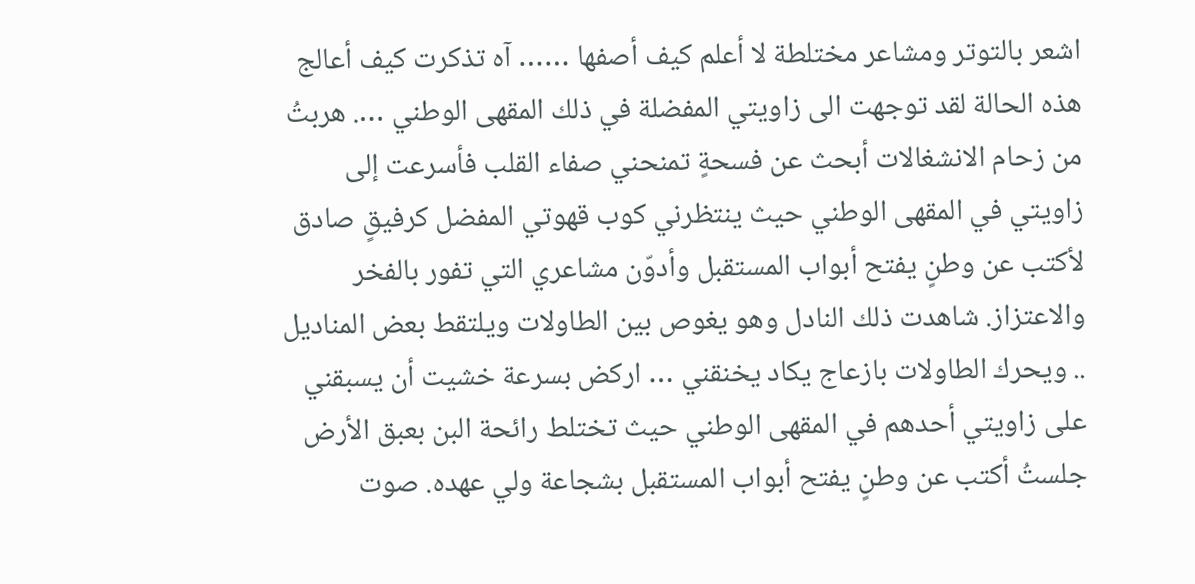اشعر بالتوتر ومشاعر مختلطة لا أعلم كيف أصفها …… آه تذكرت كيف أعالج هذه الحالة لقد توجهت الى زاويتي المفضلة في ذلك المقهى الوطني …. هربتُ من زحام الانشغالات أبحث عن فسحةٍ تمنحني صفاء القلب فأسرعت إلى زاويتي في المقهى الوطني حيث ينتظرني كوب قهوتي المفضل كرفيقٍ صادق لأكتب عن وطنٍ يفتح أبواب المستقبل وأدوّن مشاعري التي تفور بالفخر والاعتزاز. شاهدت ذلك النادل وهو يغوص بين الطاولات ويلتقط بعض المناديل .. ويحرك الطاولات بازعاج يكاد يخنقني … اركض بسرعة خشيت أن يسبقني على زاويتي أحدهم في المقهى الوطني حيث تختلط رائحة البن بعبق الأرض جلستُ أكتب عن وطنٍ يفتح أبواب المستقبل بشجاعة ولي عهده. صوت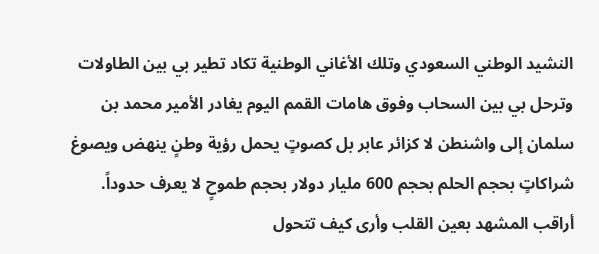النشيد الوطني السعودي وتلك الأغاني الوطنية تكاد تطير بي بين الطاولات وترحل بي بين السحاب وفوق هامات القمم اليوم يغادر الأمير محمد بن سلمان إلى واشنطن لا كزائر عابر بل كصوتٍ يحمل رؤية وطنٍ ينهض ويصوغ شراكاتٍ بحجم الحلم بحجم 600 مليار دولار بحجم طموحٍ لا يعرف حدوداً. أراقب المشهد بعين القلب وأرى كيف تتحول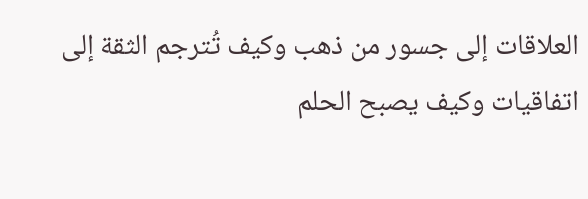العلاقات إلى جسور من ذهب وكيف تُترجم الثقة إلى اتفاقيات وكيف يصبح الحلم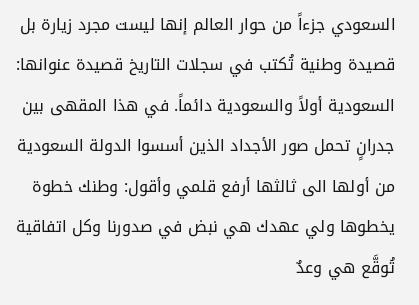السعودي جزءاً من حوار العالم إنها ليست مجرد زيارة بل قصيدة وطنية تُكتب في سجلات التاريخ قصيدة عنوانها: السعودية أولاً والسعودية دائماً. في هذا المقهى بين جدرانٍ تحمل صور الأجداد الذين أسسوا الدولة السعودية من أولها الى ثالثها أرفع قلمي وأقول: وطنك خطوة يخطوها ولي عهدك هي نبض في صدورنا وكل اتفاقية تُوقَّع هي وعدٌ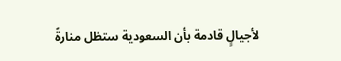لأجيالٍ قادمة بأن السعودية ستظل منارةً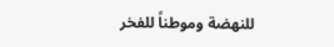للنهضة وموطناً للفخر